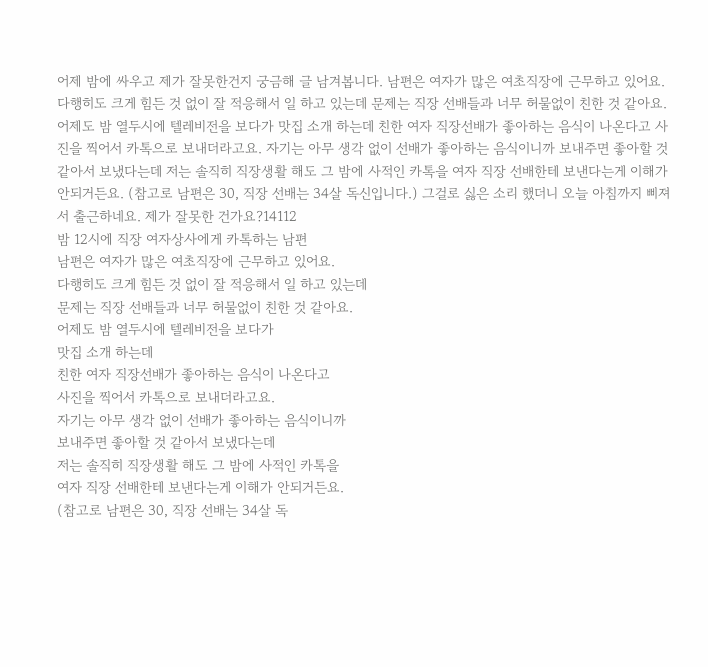어제 밤에 싸우고 제가 잘못한건지 궁금해 글 남겨봅니다. 남편은 여자가 많은 여초직장에 근무하고 있어요. 다행히도 크게 힘든 것 없이 잘 적응해서 일 하고 있는데 문제는 직장 선배들과 너무 허물없이 친한 것 같아요. 어제도 밤 열두시에 텔레비전을 보다가 맛집 소개 하는데 친한 여자 직장선배가 좋아하는 음식이 나온다고 사진을 찍어서 카톡으로 보내더라고요. 자기는 아무 생각 없이 선배가 좋아하는 음식이니까 보내주면 좋아할 것 같아서 보냈다는데 저는 솔직히 직장생활 해도 그 밤에 사적인 카톡을 여자 직장 선배한테 보낸다는게 이해가 안되거든요. (참고로 남편은 30, 직장 선배는 34살 독신입니다.) 그걸로 싫은 소리 했더니 오늘 아침까지 삐져서 출근하네요. 제가 잘못한 건가요?14112
밤 12시에 직장 여자상사에게 카톡하는 남편
남편은 여자가 많은 여초직장에 근무하고 있어요.
다행히도 크게 힘든 것 없이 잘 적응해서 일 하고 있는데
문제는 직장 선배들과 너무 허물없이 친한 것 같아요.
어제도 밤 열두시에 텔레비전을 보다가
맛집 소개 하는데
친한 여자 직장선배가 좋아하는 음식이 나온다고
사진을 찍어서 카톡으로 보내더라고요.
자기는 아무 생각 없이 선배가 좋아하는 음식이니까
보내주면 좋아할 것 같아서 보냈다는데
저는 솔직히 직장생활 해도 그 밤에 사적인 카톡을
여자 직장 선배한테 보낸다는게 이해가 안되거든요.
(참고로 남편은 30, 직장 선배는 34살 독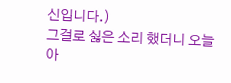신입니다.)
그걸로 싫은 소리 했더니 오늘 아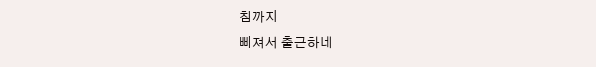침까지
삐져서 출근하네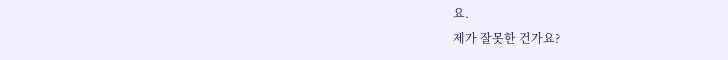요.
제가 잘못한 건가요?